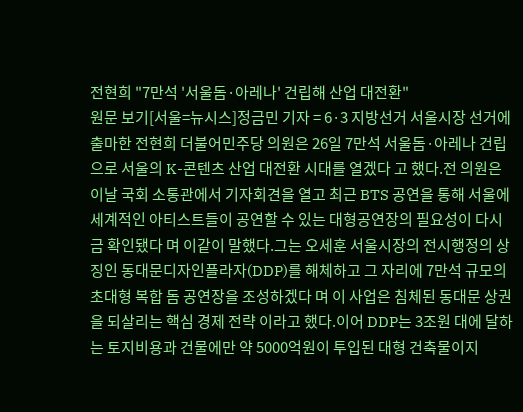전현희 "7만석 '서울돔·아레나' 건립해 산업 대전환"
원문 보기[서울=뉴시스]정금민 기자 = 6·3 지방선거 서울시장 선거에 출마한 전현희 더불어민주당 의원은 26일 7만석 서울돔·아레나 건립으로 서울의 K-콘텐츠 산업 대전환 시대를 열겠다 고 했다.전 의원은 이날 국회 소통관에서 기자회견을 열고 최근 BTS 공연을 통해 서울에 세계적인 아티스트들이 공연할 수 있는 대형공연장의 필요성이 다시금 확인됐다 며 이같이 말했다.그는 오세훈 서울시장의 전시행정의 상징인 동대문디자인플라자(DDP)를 해체하고 그 자리에 7만석 규모의 초대형 복합 돔 공연장을 조성하겠다 며 이 사업은 침체된 동대문 상권을 되살리는 핵심 경제 전략 이라고 했다.이어 DDP는 3조원 대에 달하는 토지비용과 건물에만 약 5000억원이 투입된 대형 건축물이지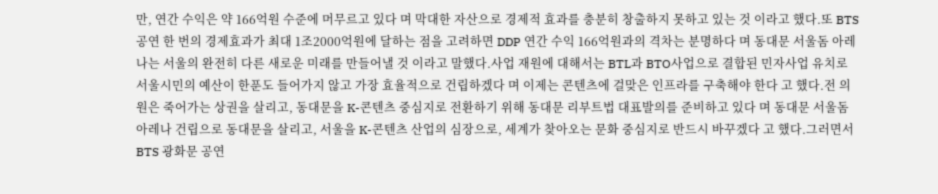만, 연간 수익은 약 166억원 수준에 머무르고 있다 며 막대한 자산으로 경제적 효과를 충분히 창출하지 못하고 있는 것 이라고 했다.또 BTS 공연 한 번의 경제효과가 최대 1조2000억원에 달하는 점을 고려하면 DDP 연간 수익 166억원과의 격차는 분명하다 며 동대문 서울돔 아레나는 서울의 완전히 다른 새로운 미래를 만들어낼 것 이라고 말했다.사업 재원에 대해서는 BTL과 BTO사업으로 결합된 민자사업 유치로 서울시민의 예산이 한푼도 들어가지 않고 가장 효율적으로 건립하겠다 며 이제는 콘텐츠에 걸맞은 인프라를 구축해야 한다 고 했다.전 의원은 죽어가는 상권을 살리고, 동대문을 K-콘텐츠 중심지로 전환하기 위해 동대문 리부트법 대표발의를 준비하고 있다 며 동대문 서울돔 아레나 건립으로 동대문을 살리고, 서울을 K-콘텐츠 산업의 심장으로, 세계가 찾아오는 문화 중심지로 반드시 바꾸겠다 고 했다.그러면서 BTS 광화문 공연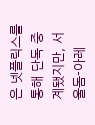은 넷플릭스를 통해 단독 중계됐지만, 서울돔-아레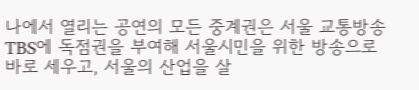나에서 열리는 공연의 모든 중계권은 서울 교통방송 TBS에 독점권을 부여해 서울시민을 위한 방송으로 바로 세우고, 서울의 산업을 살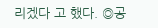리겠다 고 했다. ◎공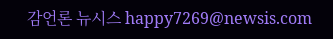감언론 뉴시스 happy7269@newsis.com